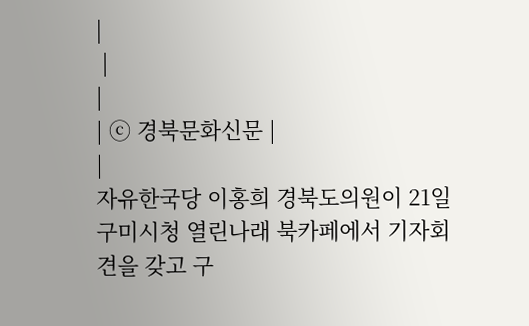|
 |
|
| ⓒ 경북문화신문 |
|
자유한국당 이홍희 경북도의원이 21일 구미시청 열린나래 북카페에서 기자회견을 갖고 구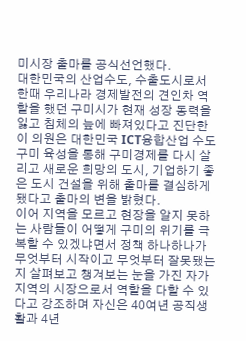미시장 출마를 공식선언했다.
대한민국의 산업수도, 수출도시로서 한때 우리나라 경제발전의 견인차 역할을 했던 구미시가 현재 성장 동력을 잃고 침체의 늪에 빠져있다고 진단한 이 의원은 대한민국 ICT융합산업 수도 구미 육성을 통해 구미경제를 다시 살리고 새로운 희망의 도시, 기업하기 좋은 도시 건설을 위해 출마를 결심하게 됐다고 출마의 변을 밝혔다.
이어 지역을 모르고 현장을 알지 못하는 사람들이 어떻게 구미의 위기를 극복할 수 있겠냐면서 정책 하나하나가 무엇부터 시작이고 무엇부터 잘못됐는지 살펴보고 챙겨보는 눈을 가진 자가 지역의 시장으로서 역할을 다할 수 있다고 강조하며 자신은 40여년 공직생활과 4년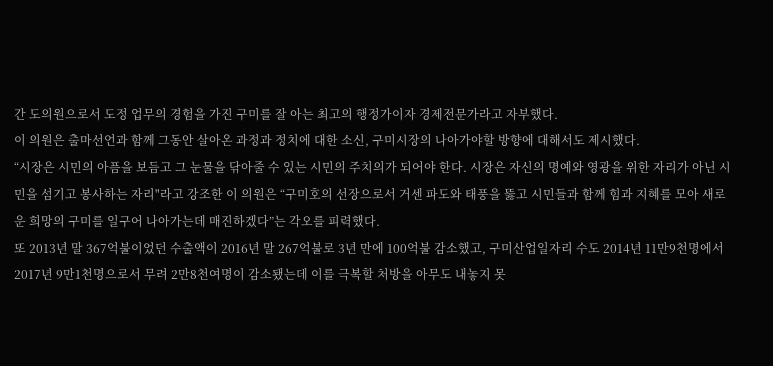간 도의원으로서 도정 업무의 경험을 가진 구미를 잘 아는 최고의 행정가이자 경제전문가라고 자부했다.
이 의원은 출마선언과 함께 그동안 살아온 과정과 정치에 대한 소신, 구미시장의 나아가야할 방향에 대해서도 제시했다.
“시장은 시민의 아픔을 보듬고 그 눈물을 닦아줄 수 있는 시민의 주치의가 되어야 한다. 시장은 자신의 명예와 영광을 위한 자리가 아닌 시민을 섬기고 봉사하는 자리"라고 강조한 이 의원은 “구미호의 선장으로서 거센 파도와 태풍을 뚫고 시민들과 함께 힘과 지혜를 모아 새로운 희망의 구미를 일구어 나아가는데 매진하겠다”는 각오를 피력했다.
또 2013년 말 367억불이었던 수출액이 2016년 말 267억불로 3년 만에 100억불 감소했고, 구미산업일자리 수도 2014년 11만9천명에서 2017년 9만1천명으로서 무려 2만8천여명이 감소됐는데 이를 극복할 처방을 아무도 내놓지 못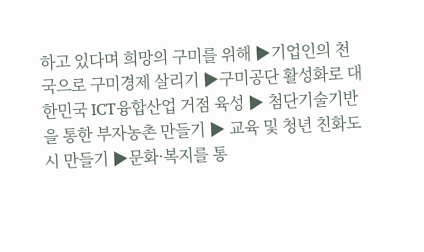하고 있다며 희망의 구미를 위해 ▶기업인의 천국으로 구미경제 살리기 ▶구미공단 활성화로 대한민국 ICT융합산업 거점 육성 ▶ 첨단기술기반을 통한 부자농촌 만들기 ▶ 교육 및 청년 친화도시 만들기 ▶문화·복지를 통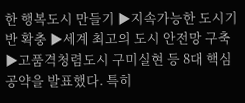한 행복도시 만들기 ▶지속가능한 도시기반 확충 ▶세계 최고의 도시 안전망 구축 ▶고품격청렴도시 구미실현 등 8대 핵심공약을 발표했다. 특히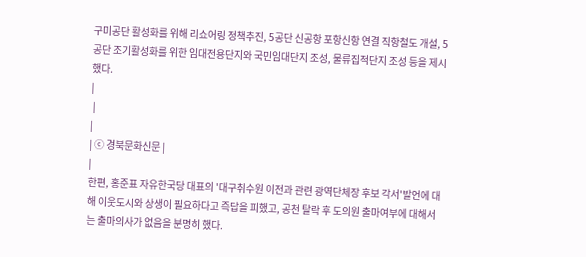구미공단 활성화를 위해 리쇼어링 정책추진, 5공단 신공항 포항신항 연결 직항철도 개설, 5공단 조기활성화를 위한 임대전용단지와 국민임대단지 조성, 물류집적단지 조성 등을 제시했다.
|
 |
|
| ⓒ 경북문화신문 |
|
한편, 홍준표 자유한국당 대표의 '대구취수원 이전과 관련 광역단체장 후보 각서'발언에 대해 이웃도시와 상생이 필요하다고 즉답을 피했고, 공천 탈락 후 도의원 출마여부에 대해서는 출마의사가 없음을 분명히 했다.